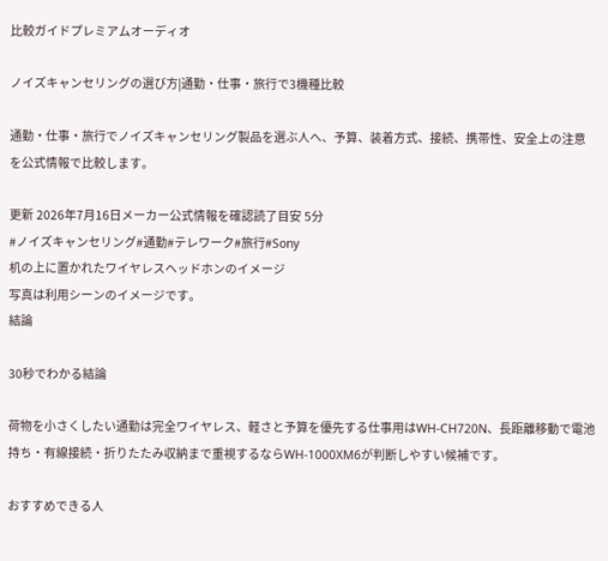比較ガイドプレミアムオーディオ

ノイズキャンセリングの選び方|通勤・仕事・旅行で3機種比較

通勤・仕事・旅行でノイズキャンセリング製品を選ぶ人へ、予算、装着方式、接続、携帯性、安全上の注意を公式情報で比較します。

更新 2026年7月16日メーカー公式情報を確認読了目安 5分
#ノイズキャンセリング#通勤#テレワーク#旅行#Sony
机の上に置かれたワイヤレスヘッドホンのイメージ
写真は利用シーンのイメージです。
結論

30秒でわかる結論

荷物を小さくしたい通勤は完全ワイヤレス、軽さと予算を優先する仕事用はWH-CH720N、長距離移動で電池持ち・有線接続・折りたたみ収納まで重視するならWH-1000XM6が判断しやすい候補です。

おすすめできる人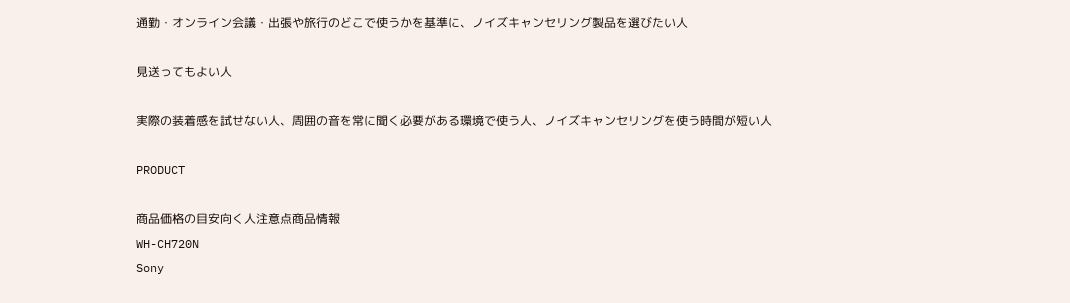通勤・オンライン会議・出張や旅行のどこで使うかを基準に、ノイズキャンセリング製品を選びたい人

見送ってもよい人

実際の装着感を試せない人、周囲の音を常に聞く必要がある環境で使う人、ノイズキャンセリングを使う時間が短い人

PRODUCT

商品価格の目安向く人注意点商品情報
WH-CH720N
Sony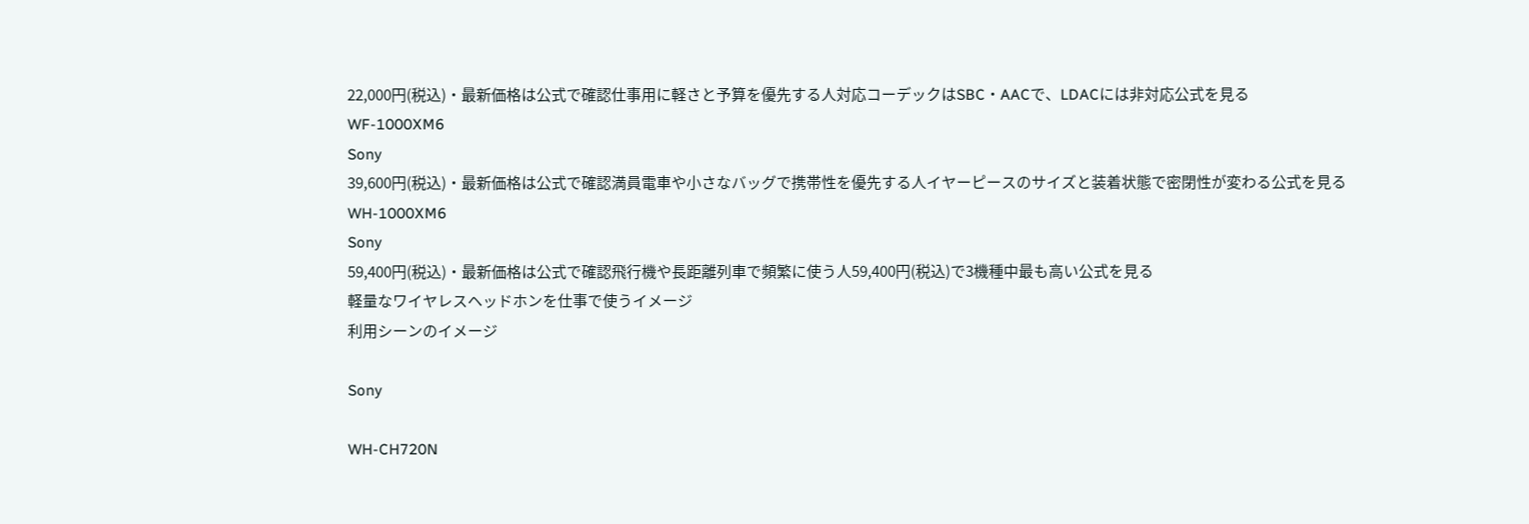22,000円(税込)・最新価格は公式で確認仕事用に軽さと予算を優先する人対応コーデックはSBC・AACで、LDACには非対応公式を見る
WF-1000XM6
Sony
39,600円(税込)・最新価格は公式で確認満員電車や小さなバッグで携帯性を優先する人イヤーピースのサイズと装着状態で密閉性が変わる公式を見る
WH-1000XM6
Sony
59,400円(税込)・最新価格は公式で確認飛行機や長距離列車で頻繁に使う人59,400円(税込)で3機種中最も高い公式を見る
軽量なワイヤレスヘッドホンを仕事で使うイメージ
利用シーンのイメージ

Sony

WH-CH720N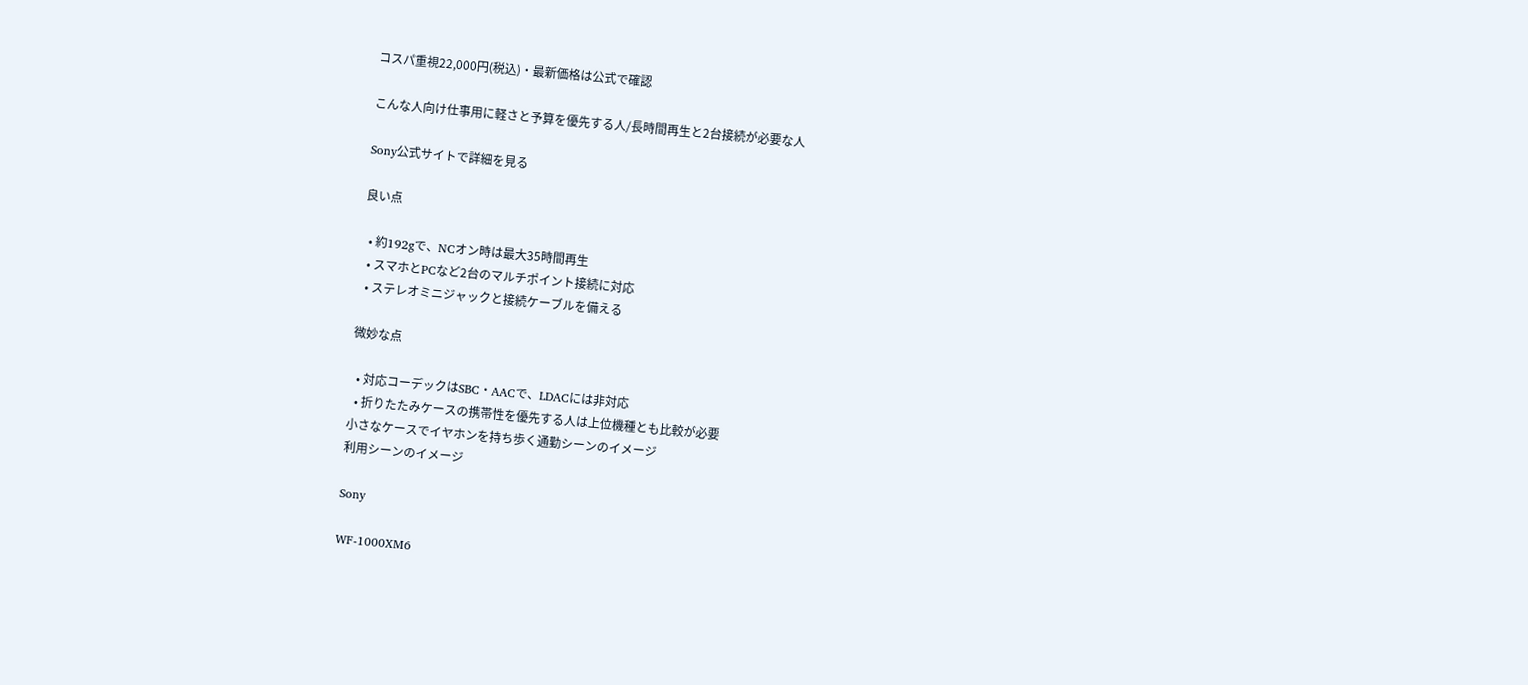コスパ重視22,000円(税込)・最新価格は公式で確認

こんな人向け仕事用に軽さと予算を優先する人/長時間再生と2台接続が必要な人

Sony公式サイトで詳細を見る

良い点

  • 約192gで、NCオン時は最大35時間再生
  • スマホとPCなど2台のマルチポイント接続に対応
  • ステレオミニジャックと接続ケーブルを備える

微妙な点

  • 対応コーデックはSBC・AACで、LDACには非対応
  • 折りたたみケースの携帯性を優先する人は上位機種とも比較が必要
小さなケースでイヤホンを持ち歩く通勤シーンのイメージ
利用シーンのイメージ

Sony

WF-1000XM6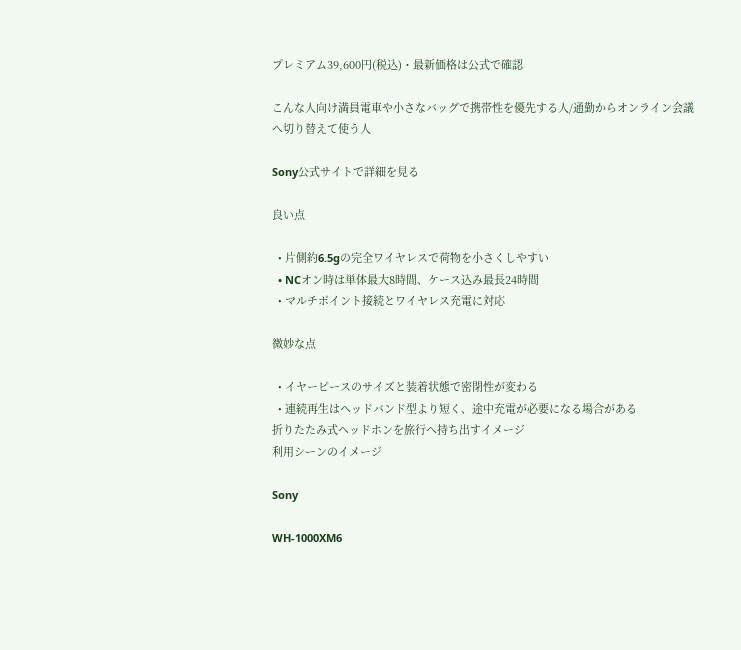プレミアム39,600円(税込)・最新価格は公式で確認

こんな人向け満員電車や小さなバッグで携帯性を優先する人/通勤からオンライン会議へ切り替えて使う人

Sony公式サイトで詳細を見る

良い点

  • 片側約6.5gの完全ワイヤレスで荷物を小さくしやすい
  • NCオン時は単体最大8時間、ケース込み最長24時間
  • マルチポイント接続とワイヤレス充電に対応

微妙な点

  • イヤーピースのサイズと装着状態で密閉性が変わる
  • 連続再生はヘッドバンド型より短く、途中充電が必要になる場合がある
折りたたみ式ヘッドホンを旅行へ持ち出すイメージ
利用シーンのイメージ

Sony

WH-1000XM6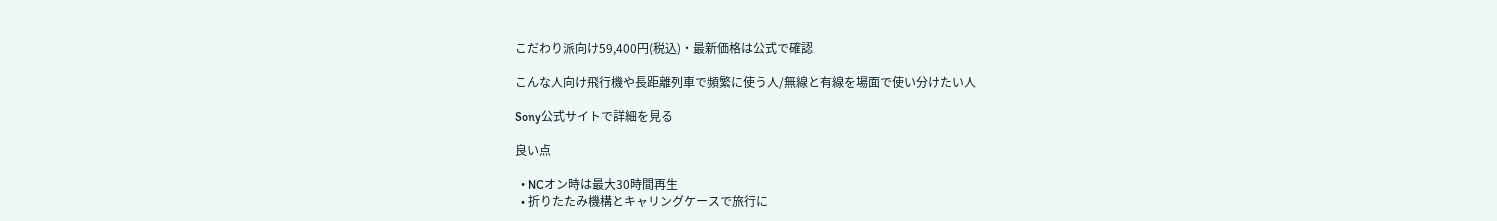こだわり派向け59,400円(税込)・最新価格は公式で確認

こんな人向け飛行機や長距離列車で頻繁に使う人/無線と有線を場面で使い分けたい人

Sony公式サイトで詳細を見る

良い点

  • NCオン時は最大30時間再生
  • 折りたたみ機構とキャリングケースで旅行に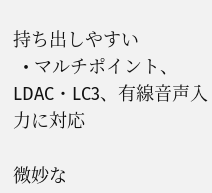持ち出しやすい
  • マルチポイント、LDAC・LC3、有線音声入力に対応

微妙な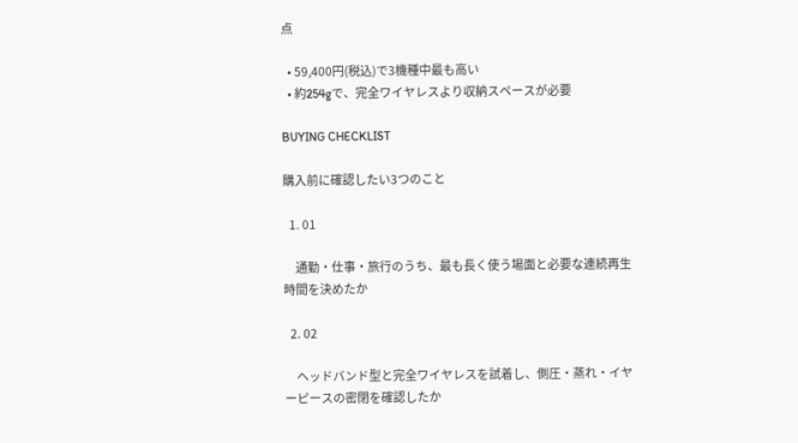点

  • 59,400円(税込)で3機種中最も高い
  • 約254gで、完全ワイヤレスより収納スペースが必要

BUYING CHECKLIST

購入前に確認したい3つのこと

  1. 01

    通勤・仕事・旅行のうち、最も長く使う場面と必要な連続再生時間を決めたか

  2. 02

    ヘッドバンド型と完全ワイヤレスを試着し、側圧・蒸れ・イヤーピースの密閉を確認したか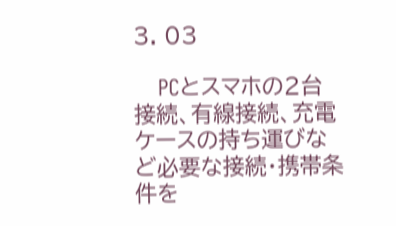3. 03

    PCとスマホの2台接続、有線接続、充電ケースの持ち運びなど必要な接続・携帯条件を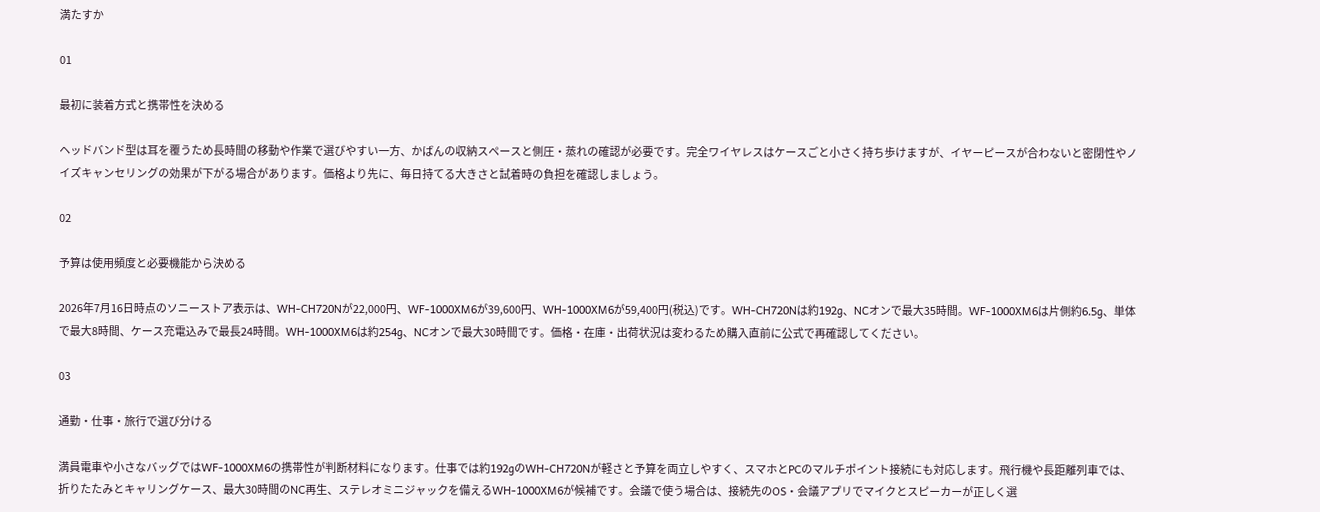満たすか

01

最初に装着方式と携帯性を決める

ヘッドバンド型は耳を覆うため長時間の移動や作業で選びやすい一方、かばんの収納スペースと側圧・蒸れの確認が必要です。完全ワイヤレスはケースごと小さく持ち歩けますが、イヤーピースが合わないと密閉性やノイズキャンセリングの効果が下がる場合があります。価格より先に、毎日持てる大きさと試着時の負担を確認しましょう。

02

予算は使用頻度と必要機能から決める

2026年7月16日時点のソニーストア表示は、WH-CH720Nが22,000円、WF-1000XM6が39,600円、WH-1000XM6が59,400円(税込)です。WH-CH720Nは約192g、NCオンで最大35時間。WF-1000XM6は片側約6.5g、単体で最大8時間、ケース充電込みで最長24時間。WH-1000XM6は約254g、NCオンで最大30時間です。価格・在庫・出荷状況は変わるため購入直前に公式で再確認してください。

03

通勤・仕事・旅行で選び分ける

満員電車や小さなバッグではWF-1000XM6の携帯性が判断材料になります。仕事では約192gのWH-CH720Nが軽さと予算を両立しやすく、スマホとPCのマルチポイント接続にも対応します。飛行機や長距離列車では、折りたたみとキャリングケース、最大30時間のNC再生、ステレオミニジャックを備えるWH-1000XM6が候補です。会議で使う場合は、接続先のOS・会議アプリでマイクとスピーカーが正しく選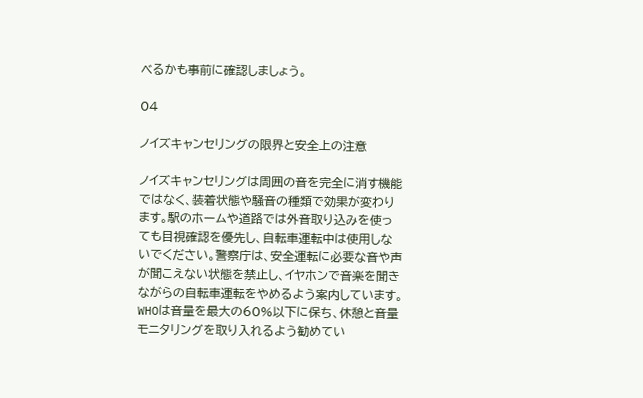べるかも事前に確認しましょう。

04

ノイズキャンセリングの限界と安全上の注意

ノイズキャンセリングは周囲の音を完全に消す機能ではなく、装着状態や騒音の種類で効果が変わります。駅のホームや道路では外音取り込みを使っても目視確認を優先し、自転車運転中は使用しないでください。警察庁は、安全運転に必要な音や声が聞こえない状態を禁止し、イヤホンで音楽を聞きながらの自転車運転をやめるよう案内しています。WHOは音量を最大の60%以下に保ち、休憩と音量モニタリングを取り入れるよう勧めてい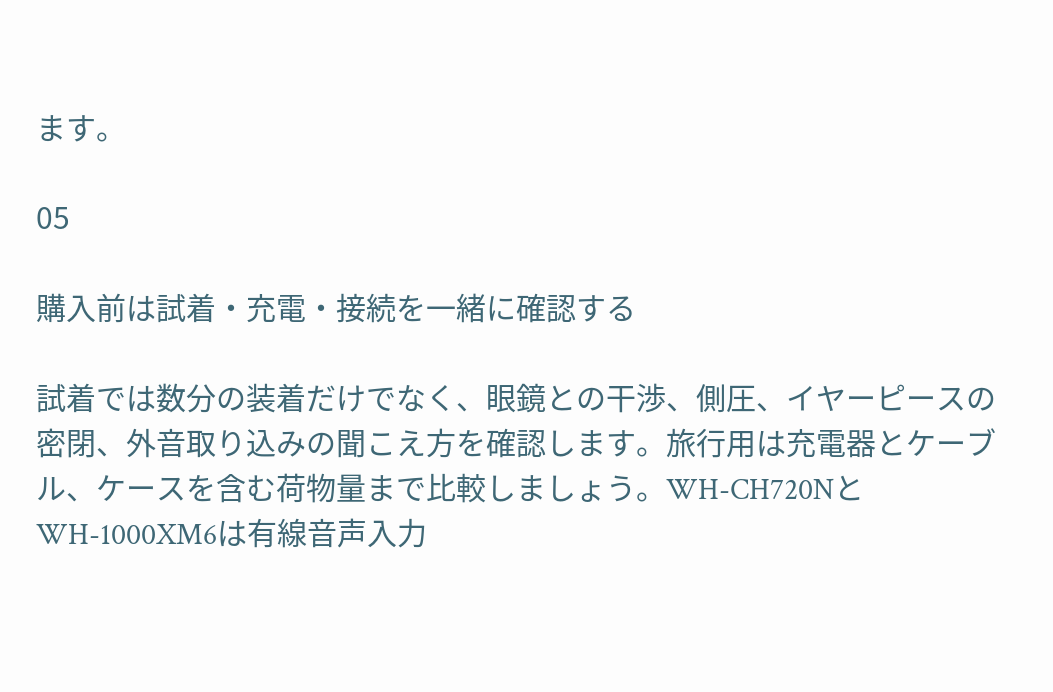ます。

05

購入前は試着・充電・接続を一緒に確認する

試着では数分の装着だけでなく、眼鏡との干渉、側圧、イヤーピースの密閉、外音取り込みの聞こえ方を確認します。旅行用は充電器とケーブル、ケースを含む荷物量まで比較しましょう。WH-CH720NとWH-1000XM6は有線音声入力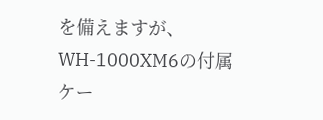を備えますが、WH-1000XM6の付属ケー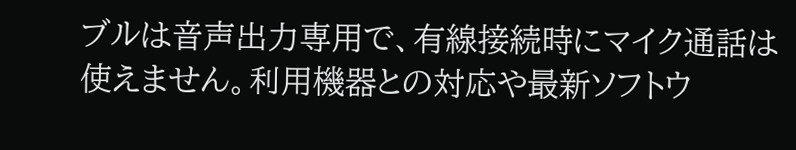ブルは音声出力専用で、有線接続時にマイク通話は使えません。利用機器との対応や最新ソフトウ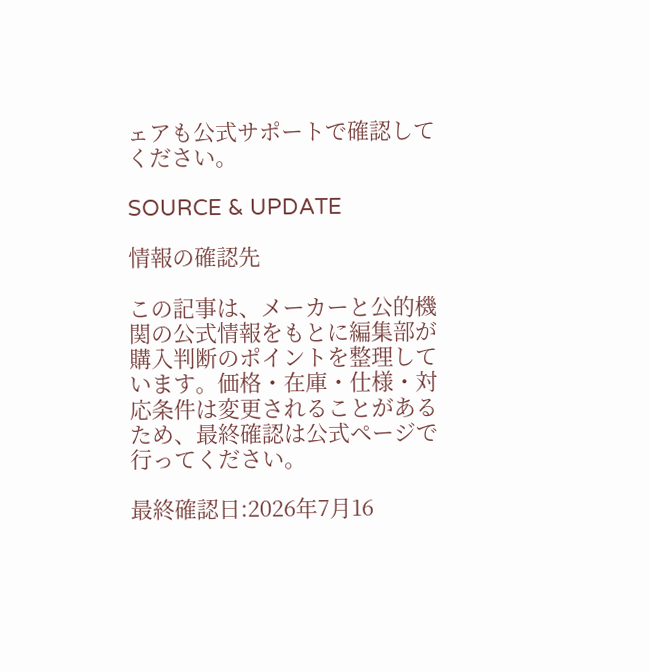ェアも公式サポートで確認してください。

SOURCE & UPDATE

情報の確認先

この記事は、メーカーと公的機関の公式情報をもとに編集部が購入判断のポイントを整理しています。価格・在庫・仕様・対応条件は変更されることがあるため、最終確認は公式ページで行ってください。

最終確認日:2026年7月16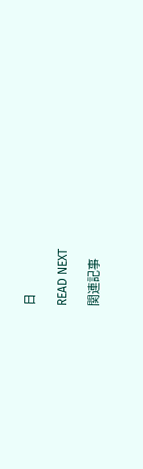日

READ NEXT

関連記事